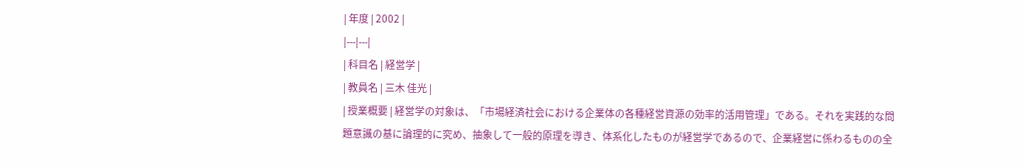| 年度 | 2002 |
|---|---|
| 科目名 | 経営学 |
| 教員名 | 三木 佳光 |
| 授業概要 | 経営学の対象は、「市場経済社会における企業体の各種経営資源の効率的活用管理」である。それを実践的な問題意識の基に論理的に究め、抽象して一般的原理を導き、体系化したものが経営学であるので、企業経営に係わるものの全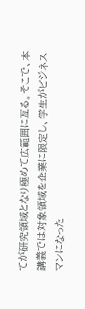てが研究領域となり極めて広範囲に亙る。そこで、本講義では対象領域を企業に限定し、学生がビジネスマンになった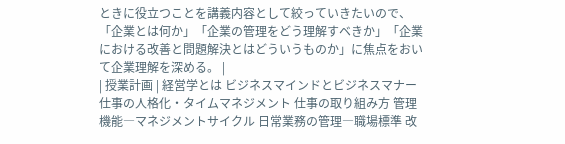ときに役立つことを講義内容として絞っていきたいので、「企業とは何か」「企業の管理をどう理解すベきか」「企業における改善と問題解決とはどういうものか」に焦点をおいて企業理解を深める。 |
| 授業計画 | 経営学とは ビジネスマインドとビジネスマナー 仕事の人格化・タイムマネジメント 仕事の取り組み方 管理機能―マネジメントサイクル 日常業務の管理―職場標準 改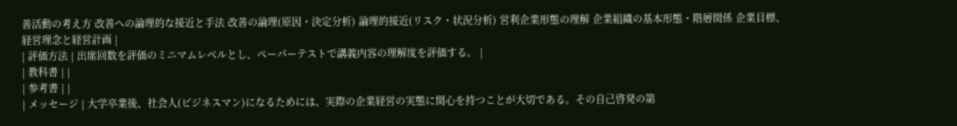善活動の考え方 改善への論理的な接近と手法 改善の論理(原因・決定分析) 論理的接近(リスク・状況分析) 営利企業形態の理解 企業組織の基本形態・階層関係 企業目標、経営理念と経営計画 |
| 評価方法 | 出席回数を評価のミニマムレベルとし、ペーパーテストで講義内容の理解度を評価する。 |
| 教科書 | |
| 参考書 | |
| メッセージ | 大学卒業後、社会人(ビジネスマン)になるためには、実際の企業経営の実態に関心を持つことが大切である。その自己啓発の第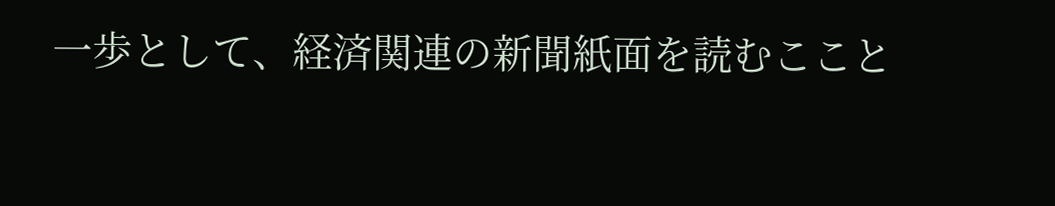一歩として、経済関連の新聞紙面を読むここと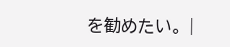を勧めたい。 |